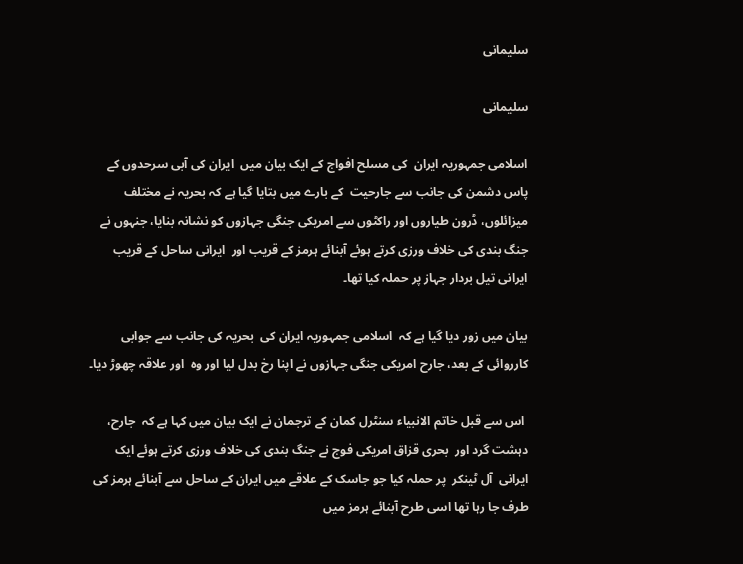سلیمانی

سلیمانی

اسلامی جمہوریہ ایران  کی مسلح افواج کے ایک بیان میں  ایران کی آبی سرحدوں کے پاس دشمن کی جانب سے جارحیت  کے بارے میں بتایا گيا ہے کہ بحریہ نے مختلف میزائلوں، ڈرون طیاروں اور راکٹوں سے امریکی جنگی جہازوں کو نشانہ بنایا، جنہوں نے جنگ بندی کی خلاف ورزی کرتے ہوئے آبنائے ہرمز کے قریب اور  ایرانی ساحل کے قریب ایرانی تیل بردار جہاز پر حملہ کیا تھا۔

بیان میں زور دیا گیا ہے کہ  اسلامی جمہوریہ ایران کی  بحریہ کی جانب سے جوابی کارروائی کے بعد، جارح امریکی جنگی جہازوں نے اپنا رخ بدل لیا اور وہ  اور علاقہ چھوڑ دیا۔

 اس سے قبل خاتم الانبیاء سنٹرل کمان کے ترجمان نے ایک بیان میں کہا ہے کہ  جارح، دہشت گرد اور  بحری قزاق امریکی فوج نے جنگ بندی کی خلاف ورزی کرتے ہوئے ایک ایرانی  آل ٹینکر  پر حملہ کیا جو جاسک کے علاقے میں ایران کے ساحل سے آبنائے ہرمز کی طرف جا رہا تھا اسی طرح آبنائے ہرمز میں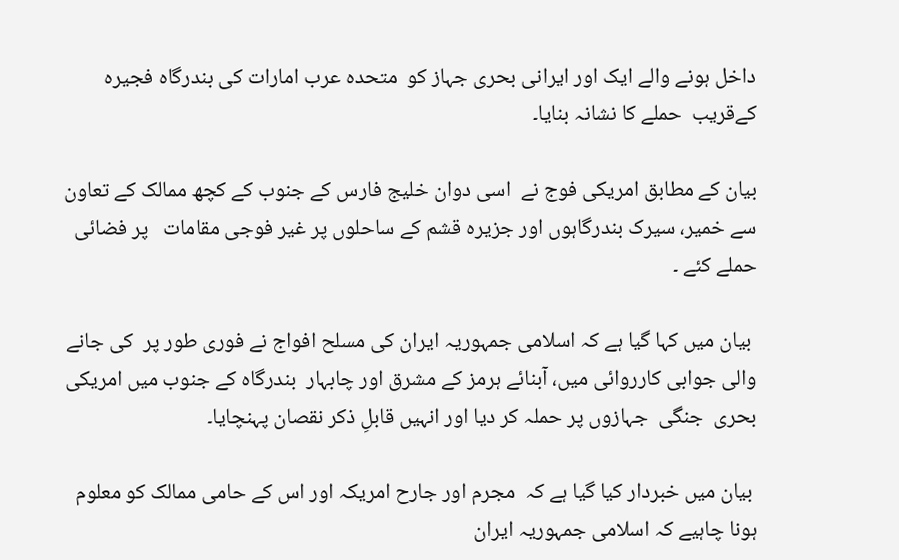داخل ہونے والے ایک اور ایرانی بحری جہاز کو  متحدہ عرب امارات کی بندرگاہ فجیرہ کےقریب  حملے کا نشانہ بنایا۔

بیان کے مطابق امریکی فوج نے  اسی دوان خلیج فارس کے جنوب کے کچھ ممالک کے تعاون سے خمیر، سیرک بندرگاہوں اور جزیرہ قشم کے ساحلوں پر غیر فوجی مقامات   پر فضائی حملے کئے ۔

 بیان میں کہا گیا ہے کہ اسلامی جمہوریہ ایران کی مسلح افواج نے فوری طور پر  کی جانے والی جوابی کارروائی میں، آبنائے ہرمز کے مشرق اور چابہار  بندرگاہ کے جنوب میں امریکی بحری  جنگی  جہازوں پر حملہ کر دیا اور انہیں قابلِ ذکر نقصان پہنچایا۔

 بیان میں خبردار کیا گيا ہے کہ  مجرم اور جارح امریکہ اور اس کے حامی ممالک کو معلوم ہونا چاہیے کہ اسلامی جمہوریہ ایران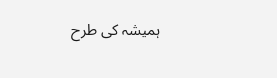ہمیشہ کی طرح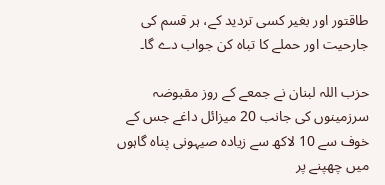طاقتور اور بغیر کسی تردید کے، ہر قسم کی جارحیت اور حملے کا تباہ کن جواب دے گا۔

حزب اللہ لبنان نے جمعے کے روز مقبوضہ سرزمینوں کی جانب 20 میزائل داغے جس کے خوف سے 10 لاکھ سے زیادہ صیہونی پناہ گاہوں میں چھپنے پر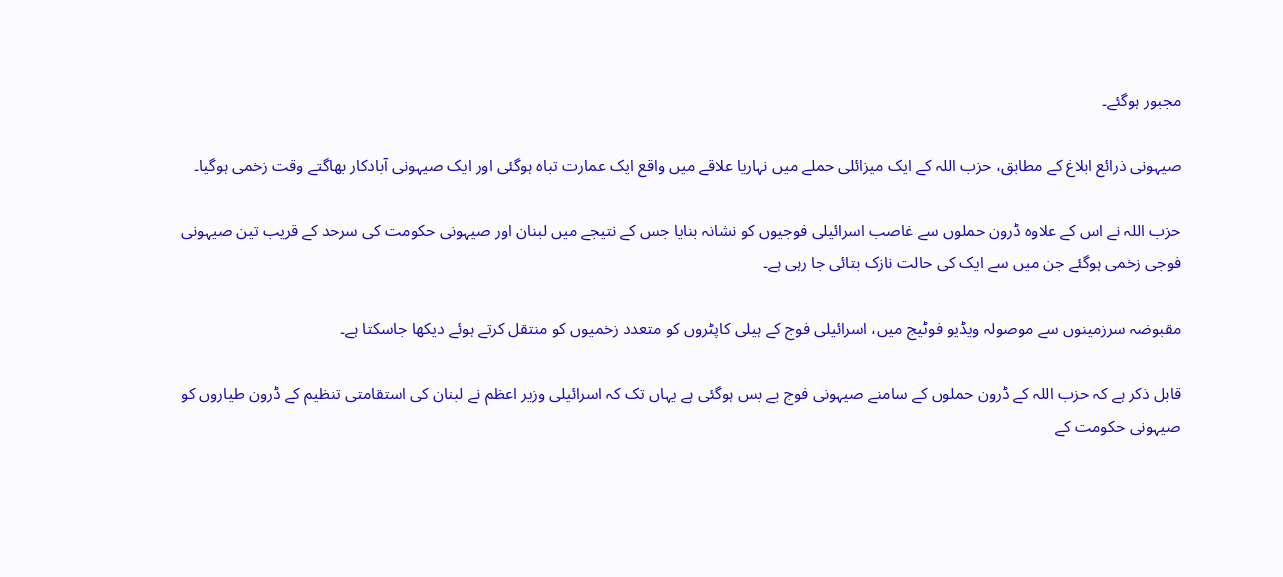مجبور ہوگئے۔

صیہونی ذرائع ابلاغ کے مطابق، حزب اللہ کے ایک میزائلی حملے میں نہاریا علاقے میں واقع ایک عمارت تباہ ہوگئی اور ایک صیہونی آبادکار بھاگتے وقت زخمی ہوگیا۔

حزب اللہ نے اس کے علاوہ ڈرون حملوں سے غاصب اسرائیلی فوجیوں کو نشانہ بنایا جس کے نتیجے میں لبنان اور صیہونی حکومت کی سرحد کے قریب تین صیہونی فوجی زخمی ہوگئے جن میں سے ایک کی حالت نازک بتائی جا رہی ہے۔

مقبوضہ سرزمینوں سے موصولہ ویڈیو فوٹیج میں، اسرائیلی فوج کے ہیلی کاپٹروں کو متعدد زخمیوں کو منتقل کرتے ہوئے دیکھا جاسکتا ہے۔

قابل ذکر ہے کہ حزب اللہ کے ڈرون حملوں کے سامنے صیہونی فوج بے بس ہوگئی ہے یہاں تک کہ اسرائیلی وزیر اعظم نے لبنان کی استقامتی تنظیم کے ڈرون طیاروں کو صیہونی حکومت کے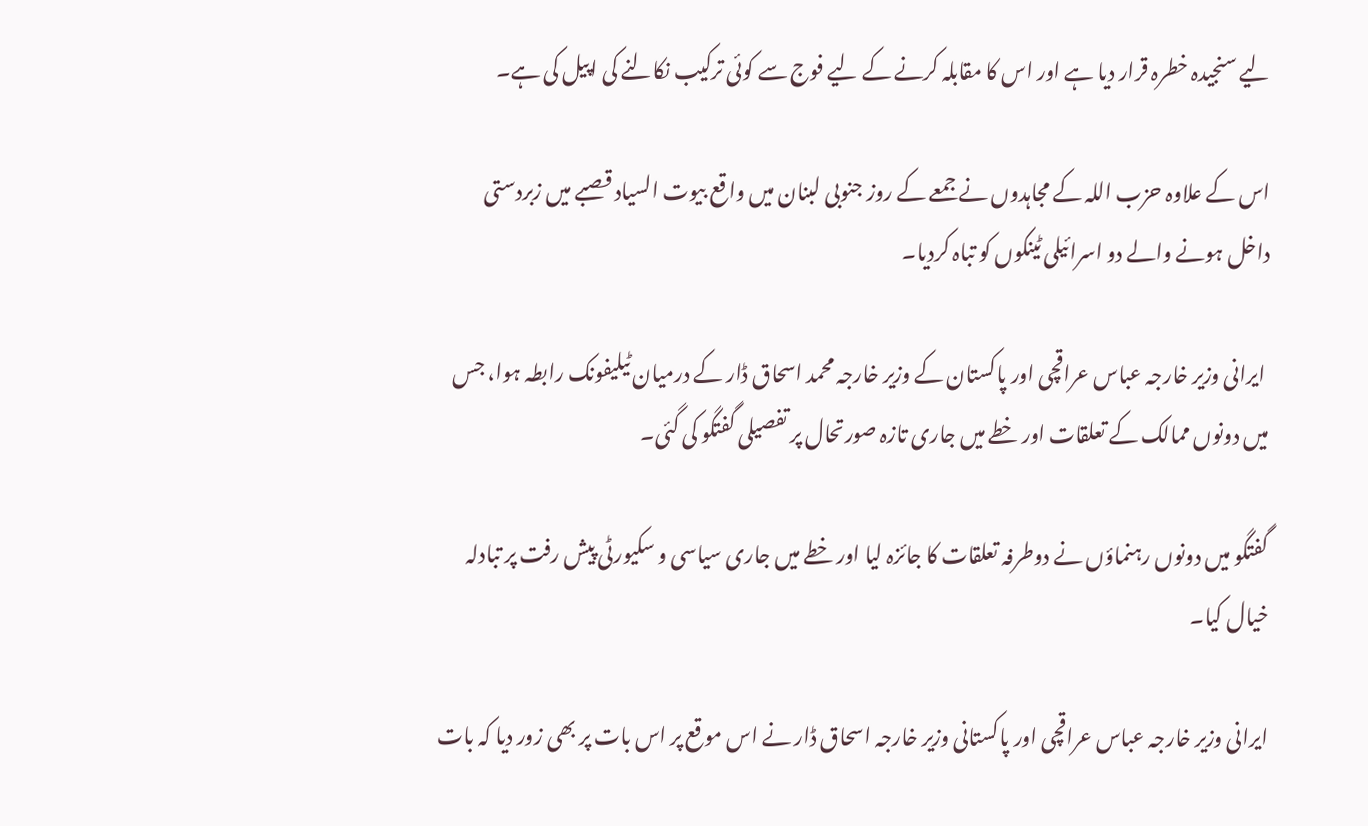لیے سنجیدہ خطرہ قرار دیا ہے اور اس کا مقابلہ کرنے کے لیے فوج سے کوئی ترکیب نکالنے کی اپیل کی ہے۔

اس کے علاوہ حزب اللہ کے مجاہدوں نے جمعے کے روز جنوبی لبنان میں واقع بیوت السیاد قصبے میں زبردستی داخل ہونے والے دو اسرائیلی ٹینکوں کو تباہ کردیا۔

 ایرانی وزیر خارجہ عباس عراقچی اور پاکستان کے وزیر خارجہ محمد اسحاق ڈار کے درمیان ٹیلیفونک رابطہ ہوا، جس میں دونوں ممالک کے تعلقات اور خطے میں جاری تازہ صورتحال پر تفصیلی گفتگو کی گئی۔

گفتگو میں دونوں رہنماؤں نے دوطرفہ تعلقات کا جائزہ لیا اور خطے میں جاری سیاسی و سکیورٹی پیش رفت پر تبادلہ خیال کیا۔

ایرانی وزیر خارجہ عباس عراقچی اور پاکستانی وزیر خارجہ اسحاق ڈار نے اس موقع پر اس بات پر بھی زور دیا کہ بات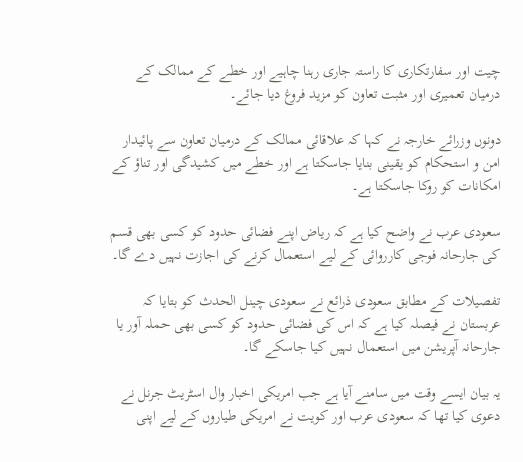چیت اور سفارتکاری کا راستہ جاری رہنا چاہیے اور خطے کے ممالک کے درمیان تعمیری اور مثبت تعاون کو مزید فروغ دیا جائے۔

دونوں وزرائے خارجہ نے کہا کہ علاقائی ممالک کے درمیان تعاون سے پائیدار امن و استحکام کو یقینی بنایا جاسکتا ہے اور خطے میں کشیدگی اور تناؤ کے امکانات کو روکا جاسکتا ہے۔

سعودی عرب نے واضح کیا ہے کہ ریاض اپنے فضائی حدود کو کسی بھی قسم کی جارحانہ فوجی کارروائی کے لیے استعمال کرنے کی اجازت نہیں دے گا۔

تفصیلات کے مطابق سعودی ذرائع نے سعودی چینل الحدث کو بتایا کہ عربستان نے فیصلہ کیا ہے کہ اس کی فضائی حدود کو کسی بھی حملہ آور یا جارحانہ آپریشن میں استعمال نہیں کیا جاسکے گا۔

یہ بیان ایسے وقت میں سامنے آیا ہے جب امریکی اخبار وال اسٹریٹ جرنل نے دعوی کیا تھا کہ سعودی عرب اور کویت نے امریکی طیاروں کے لیے اپنی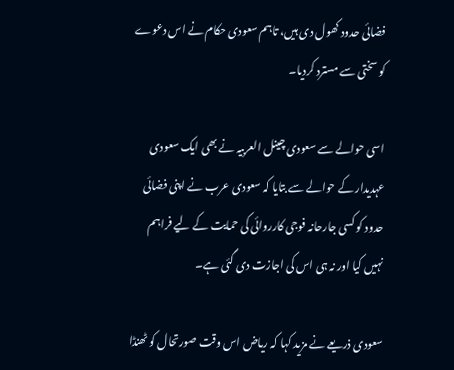فضائی حدود کھول دی ہیں، تاہم سعودی حکام نے اس دعوے کو سختی سے مسترد کردیا۔

اسی حوالے سے سعودی چینل العربیہ نے بھی ایک سعودی عہدیدار کے حوالے سے بتایا کہ سعودی عرب نے اپنی فضائی حدود کو کسی جارحانہ فوجی کارروائی کی حمایت کے لیے فراہم نہیں کیا اور نہ ہی اس کی اجازت دی گئی ہے۔

سعودی ذریعے نے مزید کہا کہ ریاض اس وقت صورتحال کو ٹھنڈا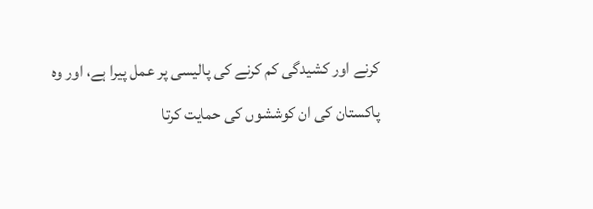کرنے اور کشیدگی کم کرنے کی پالیسی پر عمل پیرا ہے، اور وہ پاکستان کی ان کوششوں کی حمایت کرتا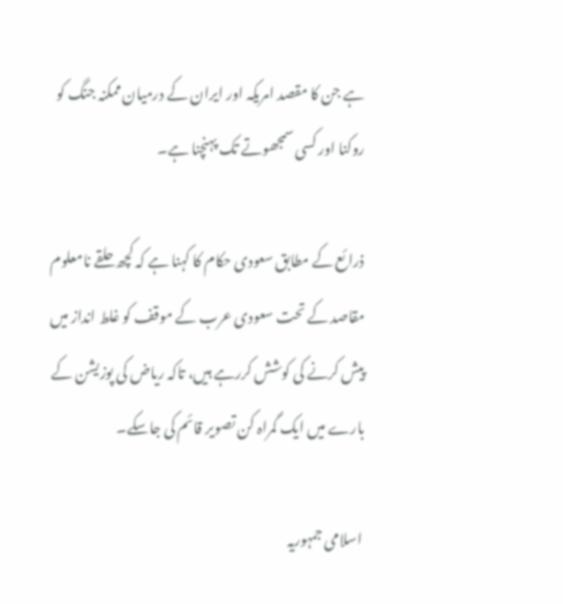ہے جن کا مقصد امریکہ اور ایران کے درمیان ممکنہ جنگ کو روکنا اور کسی سمجھوتے تک پہنچنا ہے۔

ذرائع کے مطابق سعودی حکام کا کہنا ہے کہ کچھ حلقے نامعلوم مقاصد کے تحت سعودی عرب کے موقف کو غلط انداز میں پیش کرنے کی کوشش کررہے ہیں، تاکہ ریاض کی پوزیشن کے بارے میں ایک گمراہ کن تصویر قائم کی جاسکے۔

 اسلامی جمہوریہ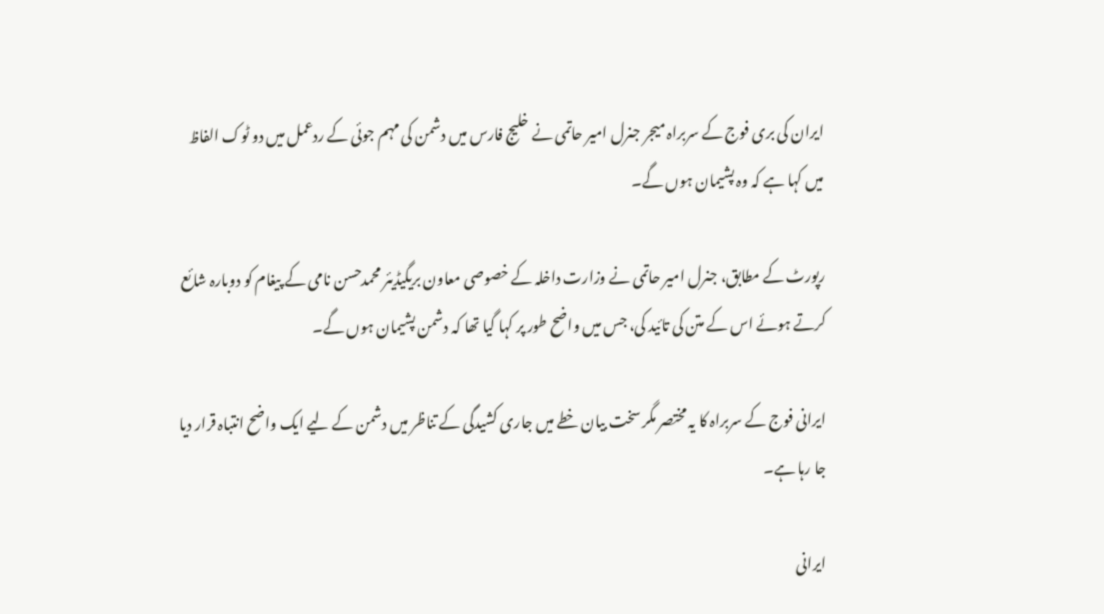ایران کی بری فوج کے سربراہ میجر جنرل امیر حاتمی نے خلیج فارس میں دشمن کی مہم جوئی کے ردعمل میں دو ٹوک الفاظ میں کہا ہے کہ وہ پشیمان ہوں گے۔

رپورٹ کے مطابق، جنرل امیر حاتمی نے وزارت داخلہ کے خصوصی معاون بریگیڈیئر محمدحسن نامی کے پیغام کو دوبارہ شائع کرتے ہوئے اس کے متن کی تائید کی، جس میں واضح طور پر کہا گیا تھا کہ دشمن پشیمان ہوں گے۔

ایرانی فوج کے سربراہ کا یہ مختصر مگر سخت بیان خطے میں جاری کشیدگی کے تناظر میں دشمن کے لیے ایک واضح انتباہ قرار دیا جا رہا ہے۔

ایرانی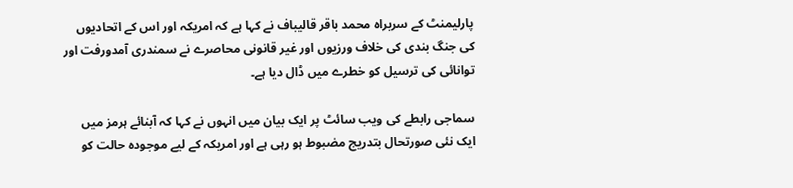پارلیمنٹ کے سربراہ محمد باقر قالیباف نے کہا ہے کہ امریکہ اور اس کے اتحادیوں کی جنگ بندی کی خلاف ورزیوں اور غیر قانونی محاصرے نے سمندری آمدورفت اور توانائی کی ترسیل کو خطرے میں ڈال دیا ہے۔

سماجی رابطے کی ویب سائٹ پر ایک بیان میں انہوں نے کہا کہ آبنائے ہرمز میں ایک نئی صورتحال بتدریج مضبوط ہو رہی ہے اور امریکہ کے لیے موجودہ حالت کو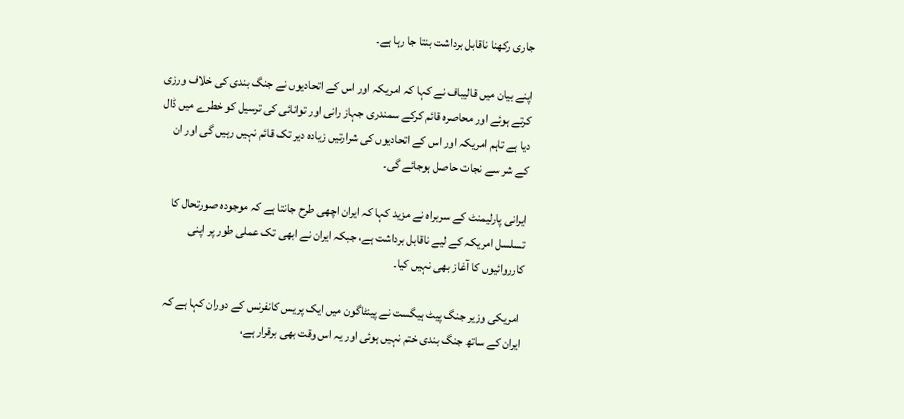جاری رکھنا ناقابل برداشت بنتا جا رہا ہے۔

اپنے بیان میں قالیباف نے کہا کہ امریکہ اور اس کے اتحادیوں نے جنگ بندی کی خلاف ورزی کرتے ہوئے اور محاصرہ قائم کرکے سمندری جہاز رانی اور توانائی کی ترسیل کو خطرے میں ڈال دیا ہے تاہم امریکہ اور اس کے اتحادیوں کی شرارتیں زیادہ دیر تک قائم نہیں رہیں گی اور ان کے شر سے نجات حاصل ہوجائے گی۔

ایرانی پارلیمنٹ کے سربراہ نے مزید کہا کہ ایران اچھی طرح جانتا ہے کہ موجودہ صورتحال کا تسلسل امریکہ کے لیے ناقابل برداشت ہے، جبکہ ایران نے ابھی تک عملی طور پر اپنی کارروائیوں کا آغاز بھی نہیں کیا۔

 امریکی وزیر جنگ پیٹ ہیگست نے پینٹاگون میں ایک پریس کانفرنس کے دوران کہا ہے کہ ایران کے ساتھ جنگ بندی ختم نہیں ہوئی اور یہ اس وقت بھی برقرار ہے،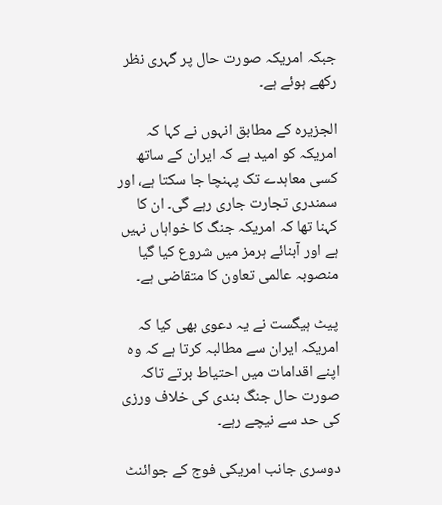جبکہ امریکہ صورت حال پر گہری نظر رکھے ہوئے ہے۔

الجزیرہ کے مطابق انہوں نے کہا کہ امریکہ کو امید ہے کہ ایران کے ساتھ کسی معاہدے تک پہنچا جا سکتا ہے، اور سمندری تجارت جاری رہے گی۔ ان کا کہنا تھا کہ امریکہ جنگ کا خواہاں نہیں ہے اور آبنائے ہرمز میں شروع کیا گیا منصوبہ عالمی تعاون کا متقاضی ہے۔

پیٹ ہیگست نے یہ دعوی بھی کیا کہ امریکہ ایران سے مطالبہ کرتا ہے کہ وہ اپنے اقدامات میں احتیاط برتے تاکہ صورت حال جنگ بندی کی خلاف ورزی کی حد سے نیچے رہے۔

دوسری جانب امریکی فوج کے جوائنٹ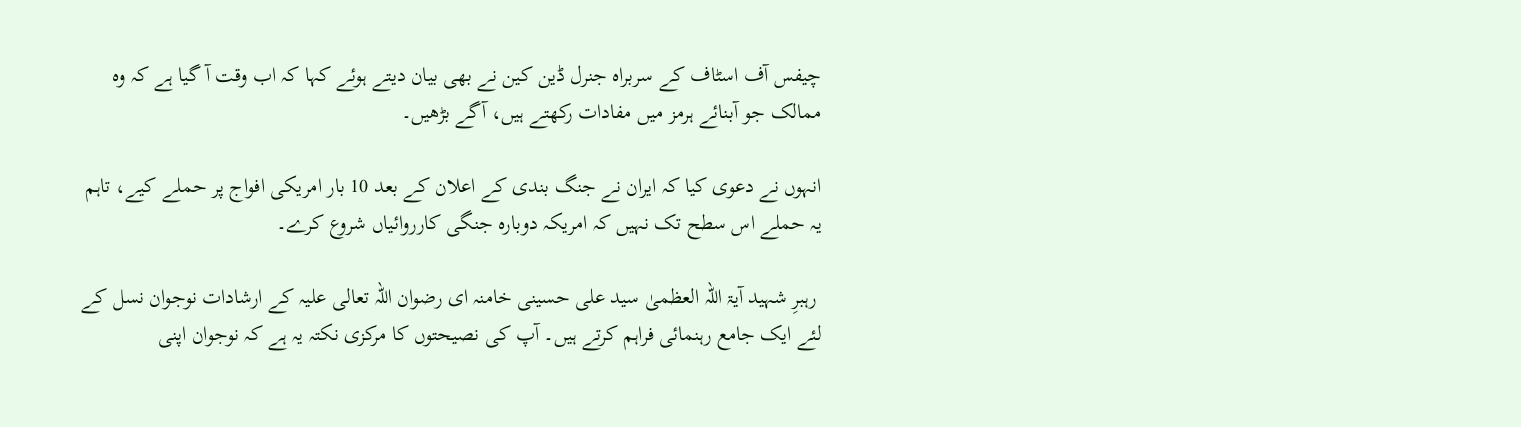چیفس آف اسٹاف کے سربراہ جنرل ڈین کین نے بھی بیان دیتے ہوئے کہا کہ اب وقت آ گیا ہے کہ وہ ممالک جو آبنائے ہرمز میں مفادات رکھتے ہیں، آگے بڑھیں۔

انہوں نے دعوی کیا کہ ایران نے جنگ بندی کے اعلان کے بعد 10 بار امریکی افواج پر حملے کیے، تاہم یہ حملے اس سطح تک نہیں کہ امریکہ دوبارہ جنگی کارروائیاں شروع کرے۔

 رہبرِ شہید آیۃ اللہ العظمیٰ سید علی حسینی خامنہ ای رضوان اللہ تعالی علیہ کے ارشادات نوجوان نسل کے لئے ایک جامع رہنمائی فراہم کرتے ہیں۔ آپ کی نصیحتوں کا مرکزی نکتہ یہ ہے کہ نوجوان اپنی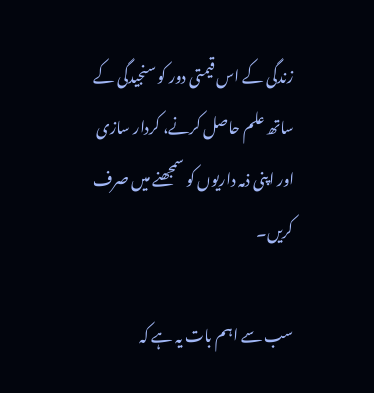زندگی کے اس قیمتی دور کو سنجیدگی کے ساتھ علم حاصل کرنے، کردار سازی اور اپنی ذمہ داریوں کو سمجھنے میں صرف کریں۔

سب سے اہم بات یہ ہے کہ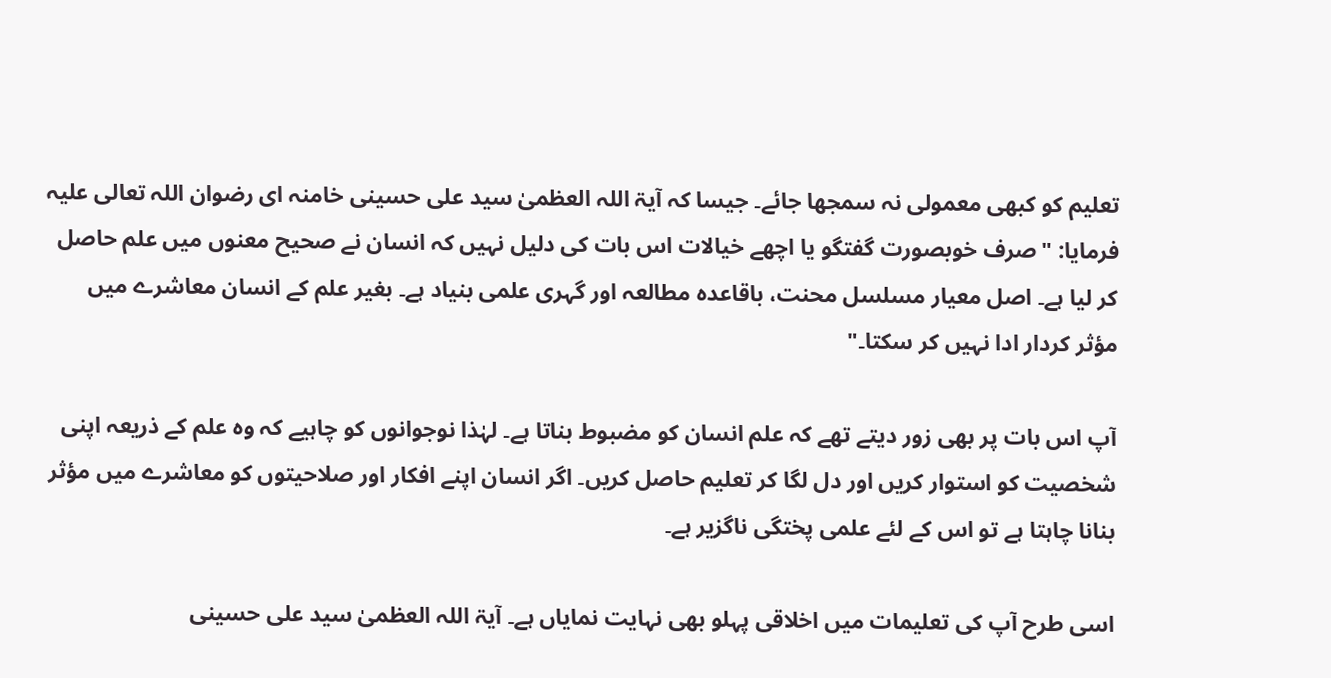تعلیم کو کبھی معمولی نہ سمجھا جائے۔ جیسا کہ آیۃ اللہ العظمیٰ سید علی حسینی خامنہ ای رضوان اللہ تعالی علیہ فرمایا: "صرف خوبصورت گفتگو یا اچھے خیالات اس بات کی دلیل نہیں کہ انسان نے صحیح معنوں میں علم حاصل کر لیا ہے۔ اصل معیار مسلسل محنت، باقاعدہ مطالعہ اور گہری علمی بنیاد ہے۔ بغیر علم کے انسان معاشرے میں مؤثر کردار ادا نہیں کر سکتا۔"

آپ اس بات پر بھی زور دیتے تھے کہ علم انسان کو مضبوط بناتا ہے۔ لہٰذا نوجوانوں کو چاہیے کہ وہ علم کے ذریعہ اپنی شخصیت کو استوار کریں اور دل لگا کر تعلیم حاصل کریں۔ اگر انسان اپنے افکار اور صلاحیتوں کو معاشرے میں مؤثر بنانا چاہتا ہے تو اس کے لئے علمی پختگی ناگزیر ہے۔

اسی طرح آپ کی تعلیمات میں اخلاقی پہلو بھی نہایت نمایاں ہے۔ آیۃ اللہ العظمیٰ سید علی حسینی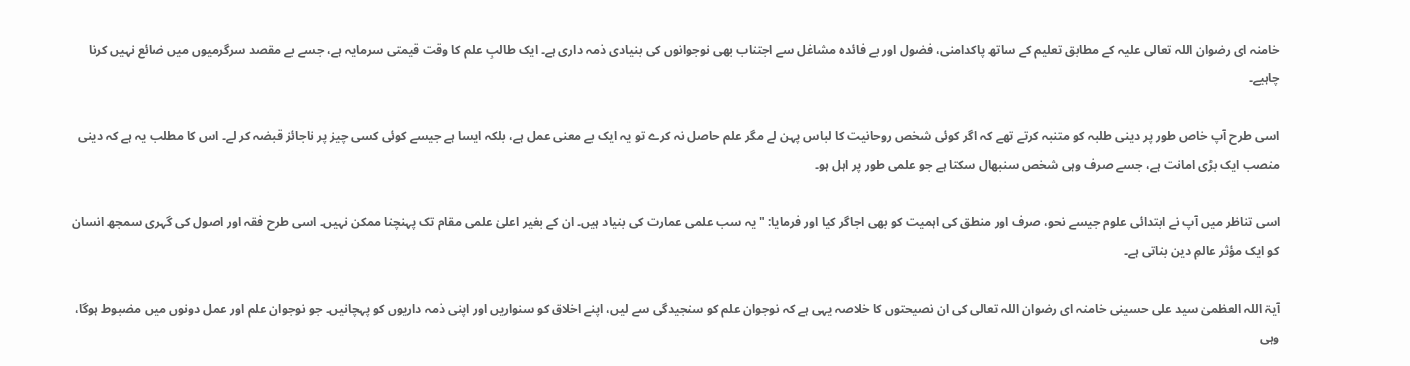خامنہ ای رضوان اللہ تعالی علیہ کے مطابق تعلیم کے ساتھ پاکدامنی، فضول اور بے فائدہ مشاغل سے اجتناب بھی نوجوانوں کی بنیادی ذمہ داری ہے۔ ایک طالبِ علم کا وقت قیمتی سرمایہ ہے، جسے بے مقصد سرگرمیوں میں ضائع نہیں کرنا چاہیے۔

اسی طرح آپ خاص طور پر دینی طلبہ کو متنبہ کرتے تھے کہ اگر کوئی شخص روحانیت کا لباس پہن لے مگر علم حاصل نہ کرے تو یہ ایک بے معنی عمل ہے، بلکہ ایسا ہے جیسے کوئی کسی چیز پر ناجائز قبضہ کر لے۔ اس کا مطلب یہ ہے کہ دینی منصب ایک بڑی امانت ہے، جسے صرف وہی شخص سنبھال سکتا ہے جو علمی طور پر اہل ہو۔

اسی تناظر میں آپ نے ابتدائی علوم جیسے نحو، صرف اور منطق کی اہمیت کو بھی اجاگر کیا اور فرمایا: "یہ سب علمی عمارت کی بنیاد ہیں۔ ان کے بغیر اعلیٰ علمی مقام تک پہنچنا ممکن نہیں۔ اسی طرح فقہ اور اصول کی گہری سمجھ انسان کو ایک مؤثر عالمِ دین بناتی ہے۔

آیۃ اللہ العظمیٰ سید علی حسینی خامنہ ای رضوان اللہ تعالی کی ان نصیحتوں کا خلاصہ یہی ہے کہ نوجوان علم کو سنجیدگی سے لیں، اپنے اخلاق کو سنواریں اور اپنی ذمہ داریوں کو پہچانیں۔ جو نوجوان علم اور عمل دونوں میں مضبوط ہوگا، وہی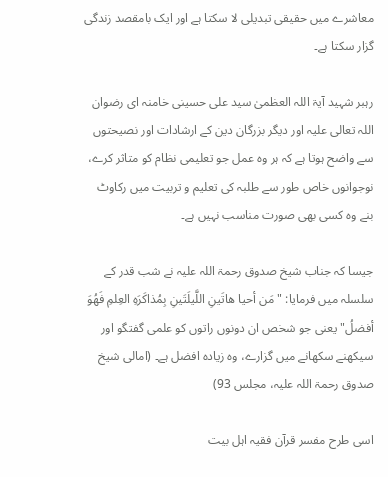معاشرے میں حقیقی تبدیلی لا سکتا ہے اور ایک بامقصد زندگی گزار سکتا ہے۔

رہبر شہید آیۃ اللہ العظمیٰ سید علی حسینی خامنہ ای رضوان اللہ تعالی علیہ اور دیگر بزرگان دین کے ارشادات اور نصیحتوں سے واضح ہوتا ہے کہ ہر وہ عمل جو تعلیمی نظام کو متاثر کرے، نوجوانوں خاص طور سے طلبہ کی تعلیم و تربیت میں رکاوٹ بنے وہ کسی بھی صورت مناسب نہیں ہے۔

جیسا کہ جناب شیخ صدوق رحمۃ اللہ علیہ نے شب قدر کے سلسلہ میں فرمایا: "مَن أحیا هاتَینِ اللَّیلَتَینِ بِمُذاکَرَهِ العِلمِ فَهُوَ أفضلُ" یعنی جو شخص ان دونوں راتوں کو علمی گفتگو اور سیکھنے سکھانے میں گزارے، وہ زیادہ افضل ہے۔ (امالی شیخ صدوق رحمۃ اللہ علیہ، مجلس 93)

اسی طرح مفسر قرآن فقیہ اہل بیت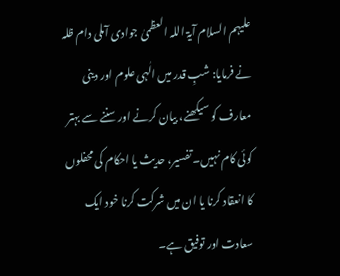علیہم السلام آیۃ اللہ العظمیٰ جوادی آملی دام ظلہ نے فرمایا: شبِ قدر میں الٰہی علوم اور دینی معارف کو سیکھنے، بیان کرنے اور سننے سے بہتر کوئی کام نہیں۔ تفسیر، حدیث یا احکام کی محفلوں کا انعقاد کرنا یا ان میں شرکت کرنا خود ایک سعادت اور توفیق ہے۔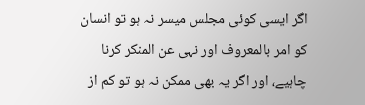اگر ایسی کوئی مجلس میسر نہ ہو تو انسان کو امر بالمعروف اور نہی عن المنکر کرنا چاہیے، اور اگر یہ بھی ممکن نہ ہو تو کم از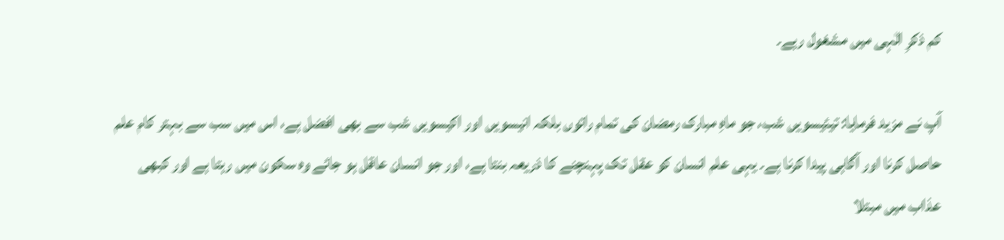کم ذکرِ الٰہی میں مشغول رہے۔

آپ نے مزید فرمایا: تیئیسویں شب، جو ماہِ مبارک رمضان کی تمام راتوں بلکہ انیسویں اور اکیسویں شب سے بھی افضل ہے، اس میں سب سے بہتر کام علم حاصل کرنا اور آگاہی پیدا کرنا ہے۔ یہی علم انسان کو عقل تک پہنچنے کا ذریعہ بنتا ہے، اور جو انسان عاقل ہو جائے وہ سکون میں رہتا ہے اور کبھی عذاب میں مبتلا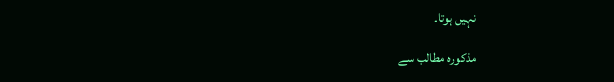نہیں ہوتا۔

مذکورہ مطالب سے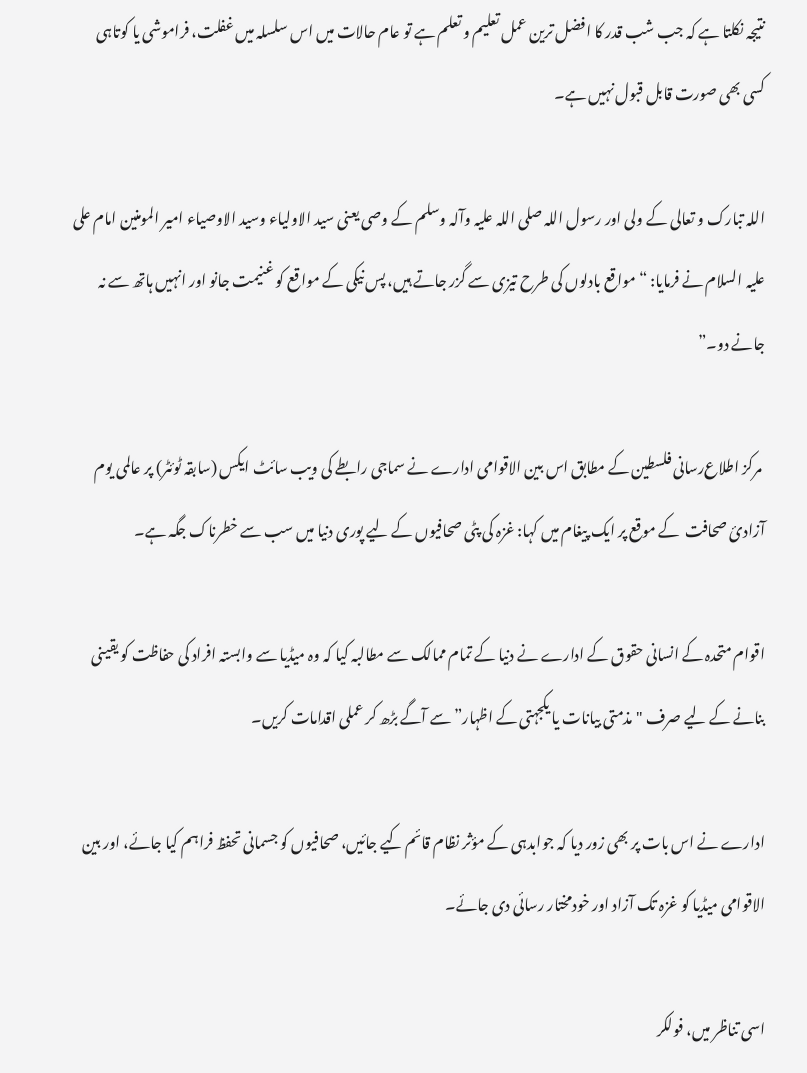نتیجہ نکلتا ہے کہ جب شب قدر کا افضل ترین عمل تعلیم و تعلم ہے تو عام حالات میں اس سلسلہ میں غفلت، فراموشی یا کوتاہی کسی بھی صورت قابل قبول نہیں ہے۔

اللہ تبارک و تعالی کے ولی اور رسول اللہ صلی اللہ علیہ وآلہ وسلم کے وصی یعنی سید الاولیاء وسید الاوصیاء امیر المومنین امام علی علیہ السلام نے فرمایا: “مواقع بادلوں کی طرح تیزی سے گزر جاتے ہیں، پس نیکی کے مواقع کو غنیمت جانو اور انہیں ہاتھ سے نہ جانے دو۔”

 مرکز اطلاع‌رسانی فلسطین کے مطابق اس بین الاقوامی ادارے نے سماجی رابطے کی ویب سائٹ ایکس (سابقہ ٹوئٹر) پر عالمی یوم آزادیٔ صحافت  کے موقع پر ایک پیغام میں کہا: غزہ کی پٹی صحافیوں کے لیے پوری دنیا میں سب سے خطرناک جگہ ہے۔

اقوام متحدہ کے انسانی حقوق کے ادارے نے دنیا کے تمام ممالک سے مطالبہ کیا کہ وہ میڈیا سے وابستہ افراد کی حفاظت کو یقینی بنانے کے لیے صرف "مذمتی بیانات یا یکجہتی کے اظہار” سے آگے بڑھ کر عملی اقدامات کریں۔

ادارے نے اس بات پر بھی زور دیا کہ جوابدہی کے مؤثر نظام قائم کیے جائیں، صحافیوں کو جسمانی تحفظ فراہم کیا جائے، اور بین الاقوامی میڈیا کو غزہ تک آزاد اور خودمختار رسائی دی جائے۔

اسی تناظر میں، فولکر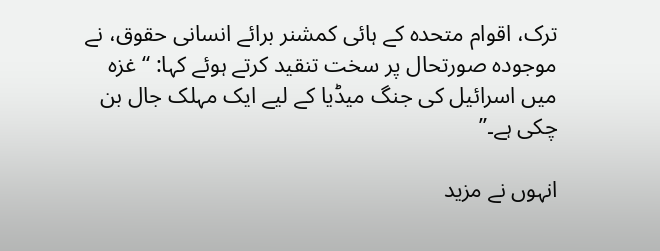ترک، اقوام متحدہ کے ہائی کمشنر برائے انسانی حقوق، نے موجودہ صورتحال پر سخت تنقید کرتے ہوئے کہا: “غزہ میں اسرائیل کی جنگ میڈیا کے لیے ایک مہلک جال بن چکی ہے۔”

انہوں نے مزید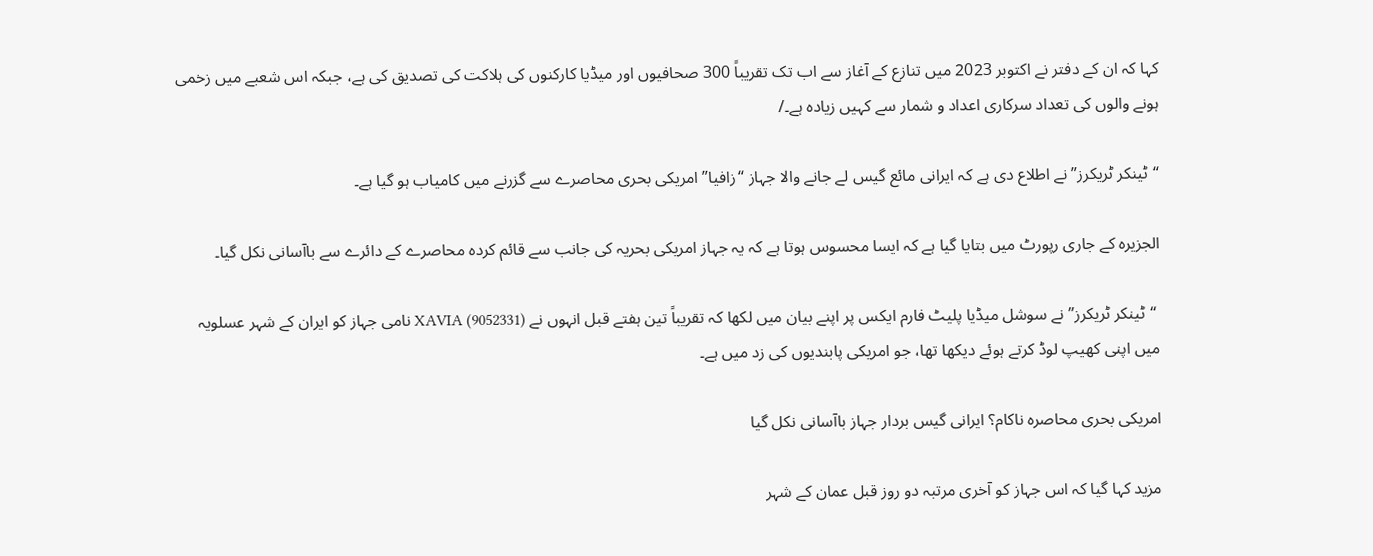کہا کہ ان کے دفتر نے اکتوبر 2023 میں تنازع کے آغاز سے اب تک تقریباً 300 صحافیوں اور میڈیا کارکنوں کی ہلاکت کی تصدیق کی ہے، جبکہ اس شعبے میں زخمی ہونے والوں کی تعداد سرکاری اعداد و شمار سے کہیں زیادہ ہے۔/

“ٹینکر ٹریکرز” نے اطلاع دی ہے کہ ایرانی مائع گیس لے جانے والا جہاز “زافیا” امریکی بحری محاصرے سے گزرنے میں کامیاب ہو گیا ہے۔

الجزیرہ کے جاری رپورٹ میں بتایا گیا ہے کہ ایسا محسوس ہوتا ہے کہ یہ جہاز امریکی بحریہ کی جانب سے قائم کردہ محاصرے کے دائرے سے باآسانی نکل گیا۔

 “ٹینکر ٹریکرز” نے سوشل میڈیا پلیٹ فارم ایکس پر اپنے بیان میں لکھا کہ تقریباً تین ہفتے قبل انہوں نے XAVIA (9052331) نامی جہاز کو ایران کے شہر عسلویہ میں اپنی کھیپ لوڈ کرتے ہوئے دیکھا تھا، جو امریکی پابندیوں کی زد میں ہے۔

امریکی بحری محاصرہ ناکام؟ ایرانی گیس بردار جہاز باآسانی نکل گیا

مزید کہا گیا کہ اس جہاز کو آخری مرتبہ دو روز قبل عمان کے شہر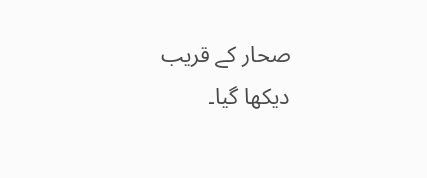صحار کے قریب دیکھا گیا۔